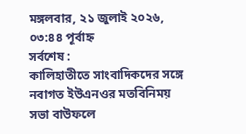মঙ্গলবার, ২১ জুলাই ২০২৬, ০৩:৪৪ পূর্বাহ্ন
সর্বশেষ :
কালিহাতীতে সাংবাদিকদের সঙ্গে নবাগত ইউএনওর মতবিনিময় সভা বাউফলে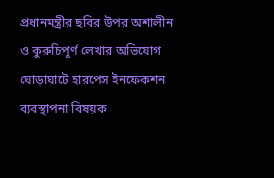প্রধানমন্ত্রীর ছবির উপর অশালীন ও কুরুচিপূর্ণ লেখার অভিযোগ ঘোড়াঘাটে হারপেস ইনফেকশন ব্যবস্থাপনা বিষয়ক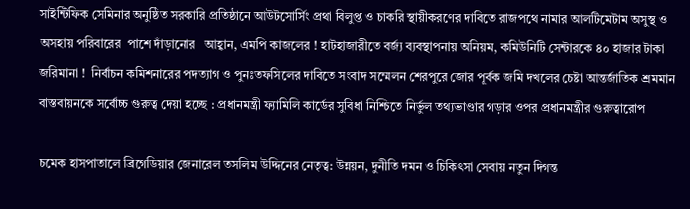সাইন্টিফিক সেমিনার অনুষ্ঠিত সরকারি প্রতিষ্ঠানে আউটসোর্সিং প্রথা বিলুপ্ত ও চাকরি স্থায়ীকরণের দাবিতে রাজপথে নামার আলটিমেটাম অসুস্থ ও অসহায় পরিবারের  পাশে দাঁড়ানোর   আহ্বান, এমপি কাজলের ! হাটহাজারীতে বর্জ্য ব্যবস্থাপনায় অনিয়ম, কমিউনিটি সেন্টারকে ৪০ হাজার টাকা জরিমানা !  নির্বাচন কমিশনারের পদত্যাগ ও পুনঃতফসিলের দাবিতে সংবাদ সম্মেলন শেরপুরে জোর পূর্বক জমি দখলের চেষ্টা আন্তর্জাতিক শ্রমমান বাস্তবায়নকে সর্বোচ্চ গুরুত্ব দেয়া হচ্ছে : প্রধানমন্ত্রী ফ্যামিলি কার্ডের সুবিধা নিশ্চিতে নির্ভুল তথ্যভাণ্ডার গড়ার ওপর প্রধানমন্ত্রীর গুরুত্বারোপ

চমেক হাসপাতালে ব্রিগেডিয়ার জেনারেল তসলিম উদ্দিনের নেতৃত্ব: উন্নয়ন, দুনীতি দমন ও চিকিৎসা সেবায় নতুন দিগন্ত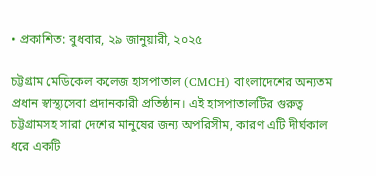• প্রকাশিত: বুধবার, ২৯ জানুয়ারী, ২০২৫

চট্টগ্রাম মেডিকেল কলেজ হাসপাতাল (CMCH) বাংলাদেশের অন্যতম প্রধান স্বাস্থ্যসেবা প্রদানকারী প্রতিষ্ঠান। এই হাসপাতালটির গুরুত্ব চট্টগ্রামসহ সারা দেশের মানুষের জন্য অপরিসীম, কারণ এটি দীর্ঘকাল ধরে একটি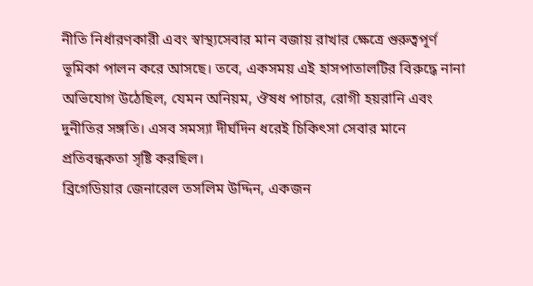নীতি নির্ধারণকারী এবং স্বাস্থ্যসেবার মান বজায় রাখার ক্ষেত্রে গুরুত্বপূর্ণ ভূমিকা পালন করে আসছে। তবে, একসময় এই হাসপাতালটির বিরুদ্ধে নানা অভিযোগ উঠেছিল, যেমন অনিয়ম, ঔষধ পাচার, রোগী হয়রানি এবং দুনীতির সঙ্গতি। এসব সমস্যা দীর্ঘদিন ধরেই চিকিৎসা সেবার মানে প্রতিবন্ধকতা সৃষ্টি করছিল।
ব্রিগেডিয়ার জেনারেল তসলিম উদ্দিন, একজন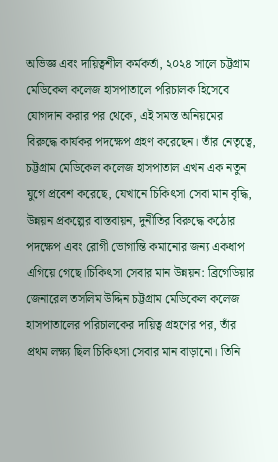অভিজ্ঞ এবং দায়িত্বশীল কর্মকর্তা, ২০২৪ সালে চট্টগ্রাম মেডিকেল কলেজ হাসপাতালে পরিচালক হিসেবে যোগদান করার পর থেকে, এই সমস্ত অনিয়মের বিরুদ্ধে কার্যকর পদক্ষেপ গ্রহণ করেছেন। তাঁর নেতৃত্বে, চট্টগ্রাম মেডিকেল কলেজ হাসপাতাল এখন এক নতুন যুগে প্রবেশ করেছে, যেখানে চিকিৎসা সেবা মান বৃদ্ধি, উন্নয়ন প্রকল্পের বাস্তবায়ন, দুনীতির বিরুদ্ধে কঠোর পদক্ষেপ এবং রোগী ভোগান্তি কমানোর জন্য একধাপ এগিয়ে গেছে।চিকিৎসা সেবার মান উন্নয়ন: ব্রিগেডিয়ার জেনারেল তসলিম উদ্দিন চট্টগ্রাম মেডিকেল কলেজ হাসপাতালের পরিচালকের দায়িত্ব গ্রহণের পর, তাঁর প্রথম লক্ষ্য ছিল চিকিৎসা সেবার মান বাড়ানো। তিনি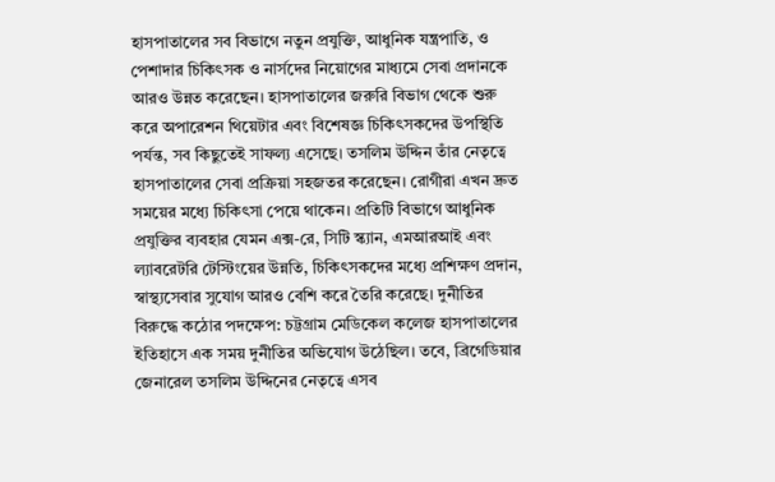হাসপাতালের সব বিভাগে নতুন প্রযুক্তি, আধুনিক যন্ত্রপাতি, ও পেশাদার চিকিৎসক ও নার্সদের নিয়োগের মাধ্যমে সেবা প্রদানকে আরও উন্নত করেছেন। হাসপাতালের জরুরি বিভাগ থেকে শুরু করে অপারেশন থিয়েটার এবং বিশেষজ্ঞ চিকিৎসকদের উপস্থিতি পর্যন্ত, সব কিছুতেই সাফল্য এসেছে। তসলিম উদ্দিন তাঁর নেতৃত্বে হাসপাতালের সেবা প্রক্রিয়া সহজতর করেছেন। রোগীরা এখন দ্রুত সময়ের মধ্যে চিকিৎসা পেয়ে থাকেন। প্রতিটি বিভাগে আধুনিক প্রযুক্তির ব্যবহার যেমন এক্স-রে, সিটি স্ক্যান, এমআরআই এবং ল্যাবরেটরি টেস্টিংয়ের উন্নতি, চিকিৎসকদের মধ্যে প্রশিক্ষণ প্রদান, স্বাস্থ্যসেবার সুযোগ আরও বেশি করে তৈরি করেছে। দুনীতির বিরুদ্ধে কঠোর পদক্ষেপ: চট্টগ্রাম মেডিকেল কলেজ হাসপাতালের ইতিহাসে এক সময় দুনীতির অভিযোগ উঠেছিল। তবে, ব্রিগেডিয়ার জেনারেল তসলিম উদ্দিনের নেতৃত্বে এসব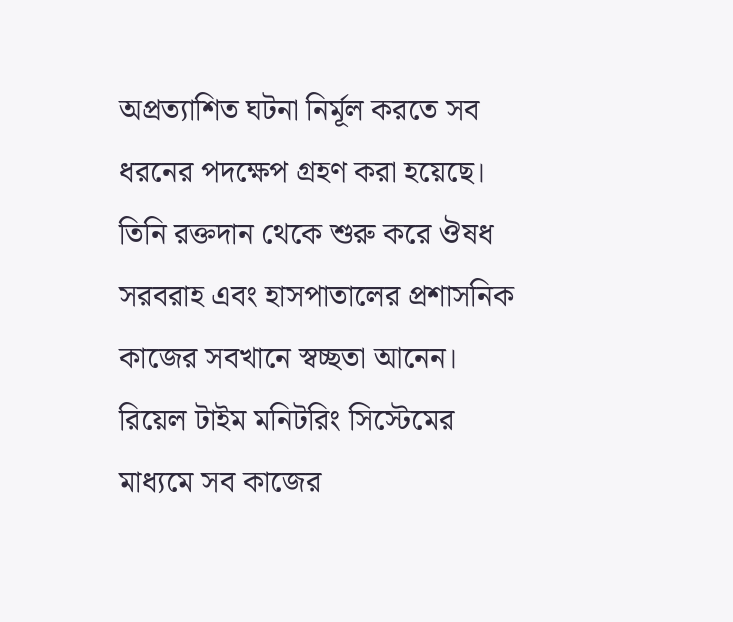অপ্রত্যাশিত ঘটনা নির্মূল করতে সব ধরনের পদক্ষেপ গ্রহণ করা হয়েছে। তিনি রক্তদান থেকে শুরু করে ঔষধ সরবরাহ এবং হাসপাতালের প্রশাসনিক কাজের সবখানে স্বচ্ছতা আনেন। রিয়েল টাইম মনিটরিং সিস্টেমের মাধ্যমে সব কাজের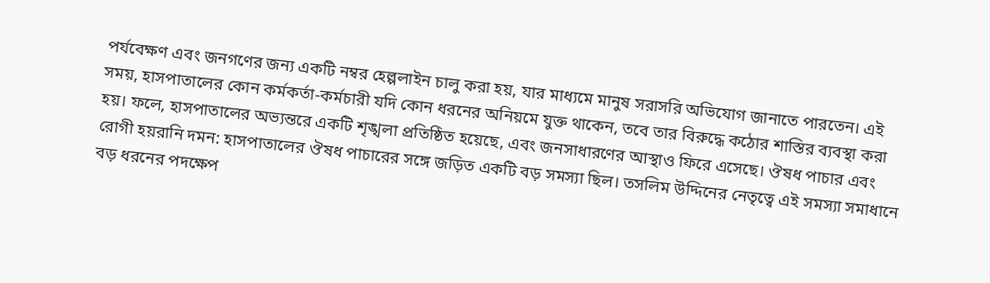পর্যবেক্ষণ এবং জনগণের জন্য একটি নম্বর হেল্পলাইন চালু করা হয়, যার মাধ্যমে মানুষ সরাসরি অভিযোগ জানাতে পারতেন। এই সময়, হাসপাতালের কোন কর্মকর্তা-কর্মচারী যদি কোন ধরনের অনিয়মে যুক্ত থাকেন, তবে তার বিরুদ্ধে কঠোর শাস্তির ব্যবস্থা করা হয়। ফলে, হাসপাতালের অভ্যন্তরে একটি শৃঙ্খলা প্রতিষ্ঠিত হয়েছে, এবং জনসাধারণের আস্থাও ফিরে এসেছে। ঔষধ পাচার এবং রোগী হয়রানি দমন: হাসপাতালের ঔষধ পাচারের সঙ্গে জড়িত একটি বড় সমস্যা ছিল। তসলিম উদ্দিনের নেতৃত্বে এই সমস্যা সমাধানে বড় ধরনের পদক্ষেপ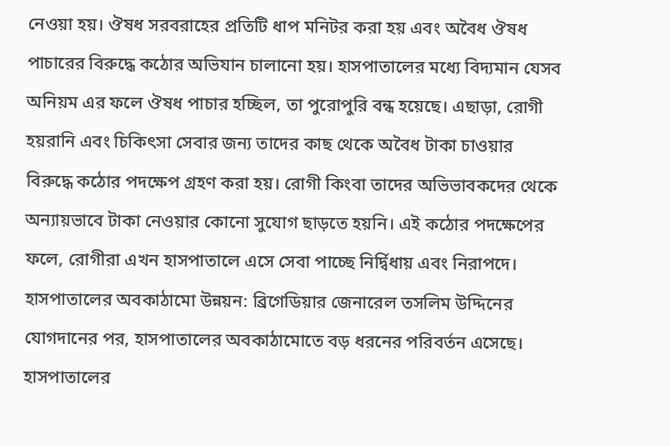নেওয়া হয়। ঔষধ সরবরাহের প্রতিটি ধাপ মনিটর করা হয় এবং অবৈধ ঔষধ পাচারের বিরুদ্ধে কঠোর অভিযান চালানো হয়। হাসপাতালের মধ্যে বিদ্যমান যেসব অনিয়ম এর ফলে ঔষধ পাচার হচ্ছিল, তা পুরোপুরি বন্ধ হয়েছে। এছাড়া, রোগী হয়রানি এবং চিকিৎসা সেবার জন্য তাদের কাছ থেকে অবৈধ টাকা চাওয়ার বিরুদ্ধে কঠোর পদক্ষেপ গ্রহণ করা হয়। রোগী কিংবা তাদের অভিভাবকদের থেকে অন্যায়ভাবে টাকা নেওয়ার কোনো সুযোগ ছাড়তে হয়নি। এই কঠোর পদক্ষেপের ফলে, রোগীরা এখন হাসপাতালে এসে সেবা পাচ্ছে নির্দ্বিধায় এবং নিরাপদে।
হাসপাতালের অবকাঠামো উন্নয়ন: ব্রিগেডিয়ার জেনারেল তসলিম উদ্দিনের যোগদানের পর, হাসপাতালের অবকাঠামোতে বড় ধরনের পরিবর্তন এসেছে। হাসপাতালের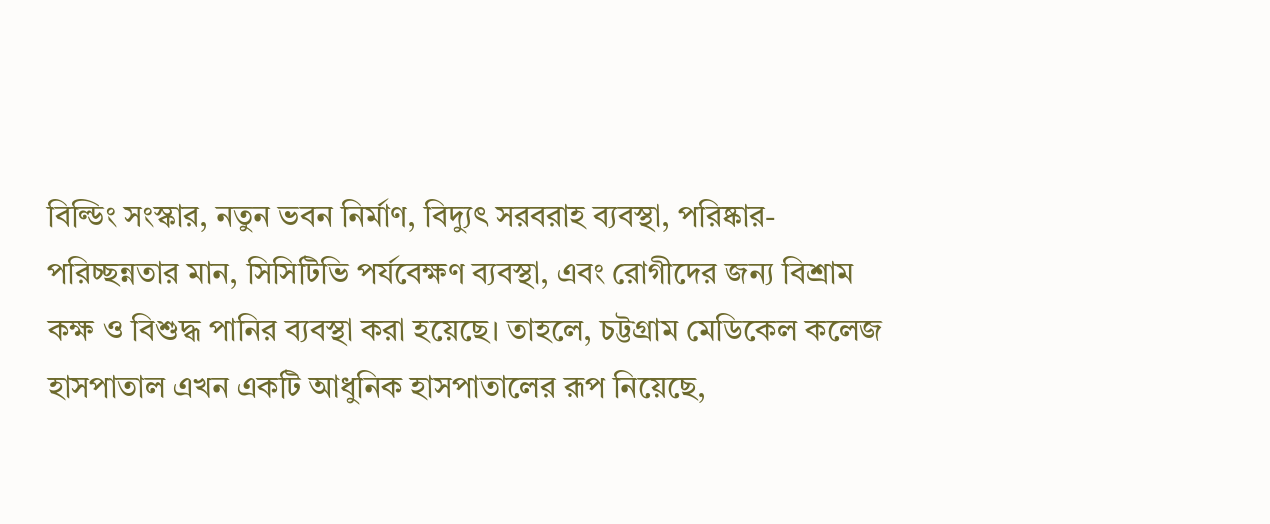বিল্ডিং সংস্কার, নতুন ভবন নির্মাণ, বিদ্যুৎ সরবরাহ ব্যবস্থা, পরিষ্কার-পরিচ্ছন্নতার মান, সিসিটিভি পর্যবেক্ষণ ব্যবস্থা, এবং রোগীদের জন্য বিশ্রাম কক্ষ ও বিশুদ্ধ পানির ব্যবস্থা করা হয়েছে। তাহলে, চট্টগ্রাম মেডিকেল কলেজ হাসপাতাল এখন একটি আধুনিক হাসপাতালের রূপ নিয়েছে,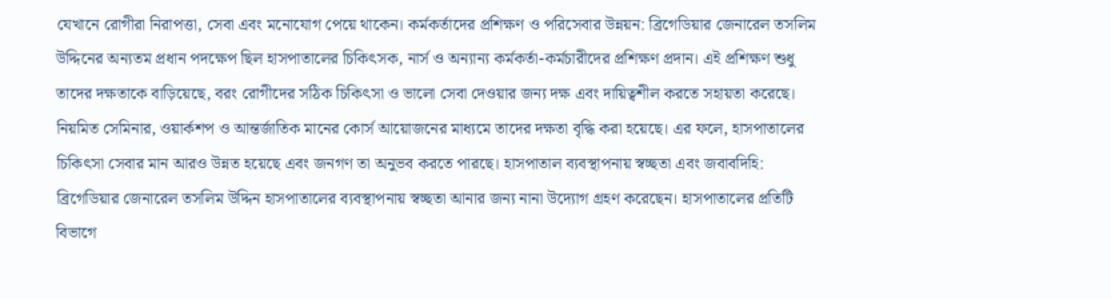যেখানে রোগীরা নিরাপত্তা, সেবা এবং মনোযোগ পেয়ে থাকেন। কর্মকর্তাদের প্রশিক্ষণ ও পরিসেবার উন্নয়ন: ব্রিগেডিয়ার জেনারেল তসলিম উদ্দিনের অন্যতম প্রধান পদক্ষেপ ছিল হাসপাতালের চিকিৎসক, নার্স ও অন্যান্য কর্মকর্তা-কর্মচারীদের প্রশিক্ষণ প্রদান। এই প্রশিক্ষণ শুধু তাদের দক্ষতাকে বাড়িয়েছে, বরং রোগীদের সঠিক চিকিৎসা ও ভালো সেবা দেওয়ার জন্য দক্ষ এবং দায়িত্বশীল করতে সহায়তা করেছে। নিয়মিত সেমিনার, ওয়ার্কশপ ও আন্তর্জাতিক মানের কোর্স আয়োজনের মাধ্যমে তাদের দক্ষতা বৃদ্ধি করা হয়েছে। এর ফলে, হাসপাতালের চিকিৎসা সেবার মান আরও উন্নত হয়েছে এবং জনগণ তা অনুভব করতে পারছে। হাসপাতাল ব্যবস্থাপনায় স্বচ্ছতা এবং জবাবদিহি: ব্রিগেডিয়ার জেনারেল তসলিম উদ্দিন হাসপাতালের ব্যবস্থাপনায় স্বচ্ছতা আনার জন্য নানা উদ্যোগ গ্রহণ করেছেন। হাসপাতালের প্রতিটি বিভাগে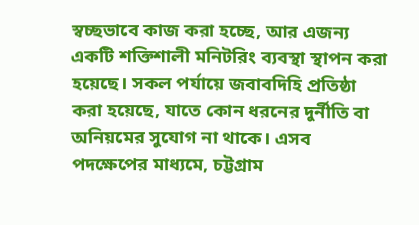স্বচ্ছভাবে কাজ করা হচ্ছে, আর এজন্য একটি শক্তিশালী মনিটরিং ব্যবস্থা স্থাপন করা হয়েছে। সকল পর্যায়ে জবাবদিহি প্রতিষ্ঠা করা হয়েছে, যাতে কোন ধরনের দুর্নীতি বা অনিয়মের সুযোগ না থাকে। এসব পদক্ষেপের মাধ্যমে, চট্টগ্রাম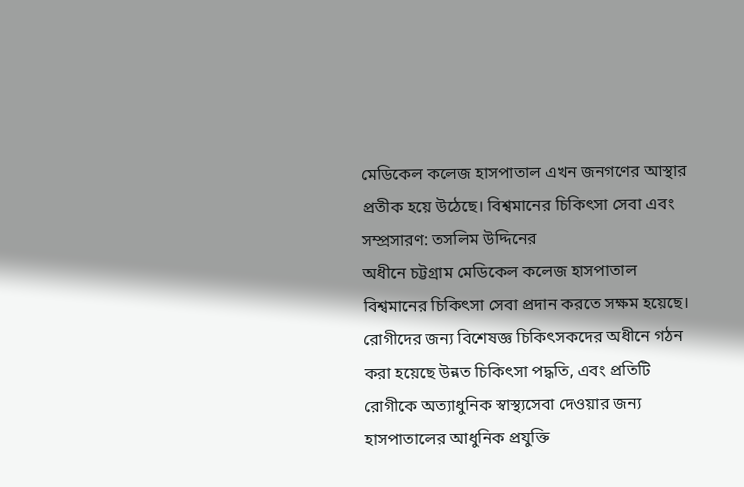মেডিকেল কলেজ হাসপাতাল এখন জনগণের আস্থার প্রতীক হয়ে উঠেছে। বিশ্বমানের চিকিৎসা সেবা এবং সম্প্রসারণ: তসলিম উদ্দিনের
অধীনে চট্টগ্রাম মেডিকেল কলেজ হাসপাতাল বিশ্বমানের চিকিৎসা সেবা প্রদান করতে সক্ষম হয়েছে। রোগীদের জন্য বিশেষজ্ঞ চিকিৎসকদের অধীনে গঠন করা হয়েছে উন্নত চিকিৎসা পদ্ধতি, এবং প্রতিটি রোগীকে অত্যাধুনিক স্বাস্থ্যসেবা দেওয়ার জন্য হাসপাতালের আধুনিক প্রযুক্তি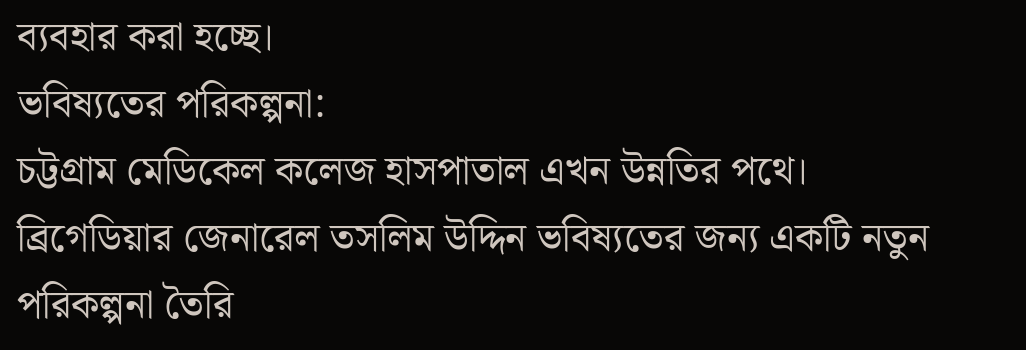ব্যবহার করা হচ্ছে।
ভবিষ্যতের পরিকল্পনা:
চট্টগ্রাম মেডিকেল কলেজ হাসপাতাল এখন উন্নতির পথে। ব্রিগেডিয়ার জেনারেল তসলিম উদ্দিন ভবিষ্যতের জন্য একটি নতুন পরিকল্পনা তৈরি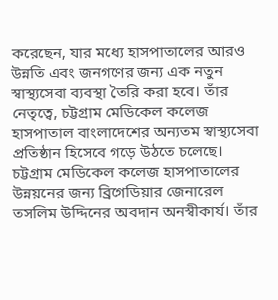করেছেন, যার মধ্যে হাসপাতালের আরও উন্নতি এবং জনগণের জন্য এক নতুন স্বাস্থ্যসেবা ব্যবস্থা তৈরি করা হবে। তাঁর নেতৃত্বে, চট্টগ্রাম মেডিকেল কলেজ হাসপাতাল বাংলাদেশের অন্যতম স্বাস্থ্যসেবা প্রতিষ্ঠান হিসেবে গড়ে উঠতে চলেছে।
চট্টগ্রাম মেডিকেল কলেজ হাসপাতালের উন্নয়নের জন্য ব্রিগেডিয়ার জেনারেল তসলিম উদ্দিনের অবদান অনস্বীকার্য। তাঁর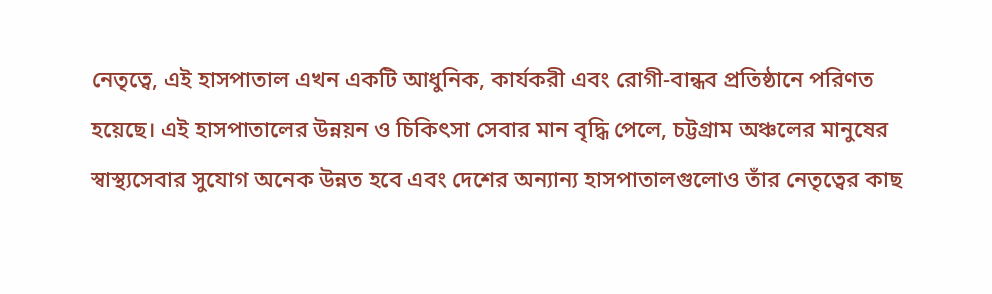নেতৃত্বে, এই হাসপাতাল এখন একটি আধুনিক, কার্যকরী এবং রোগী-বান্ধব প্রতিষ্ঠানে পরিণত হয়েছে। এই হাসপাতালের উন্নয়ন ও চিকিৎসা সেবার মান বৃদ্ধি পেলে, চট্টগ্রাম অঞ্চলের মানুষের স্বাস্থ্যসেবার সুযোগ অনেক উন্নত হবে এবং দেশের অন্যান্য হাসপাতালগুলোও তাঁর নেতৃত্বের কাছ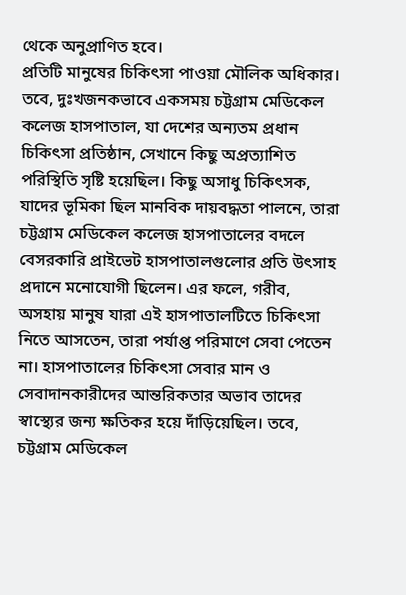থেকে অনুপ্রাণিত হবে।
প্রতিটি মানুষের চিকিৎসা পাওয়া মৌলিক অধিকার। তবে, দুঃখজনকভাবে একসময় চট্টগ্রাম মেডিকেল কলেজ হাসপাতাল, যা দেশের অন্যতম প্রধান চিকিৎসা প্রতিষ্ঠান, সেখানে কিছু অপ্রত্যাশিত পরিস্থিতি সৃষ্টি হয়েছিল। কিছু অসাধু চিকিৎসক, যাদের ভূমিকা ছিল মানবিক দায়বদ্ধতা পালনে, তারা চট্টগ্রাম মেডিকেল কলেজ হাসপাতালের বদলে বেসরকারি প্রাইভেট হাসপাতালগুলোর প্রতি উৎসাহ প্রদানে মনোযোগী ছিলেন। এর ফলে, গরীব, অসহায় মানুষ যারা এই হাসপাতালটিতে চিকিৎসা নিতে আসতেন, তারা পর্যাপ্ত পরিমাণে সেবা পেতেন না। হাসপাতালের চিকিৎসা সেবার মান ও সেবাদানকারীদের আন্তরিকতার অভাব তাদের স্বাস্থ্যের জন্য ক্ষতিকর হয়ে দাঁড়িয়েছিল। তবে, চট্টগ্রাম মেডিকেল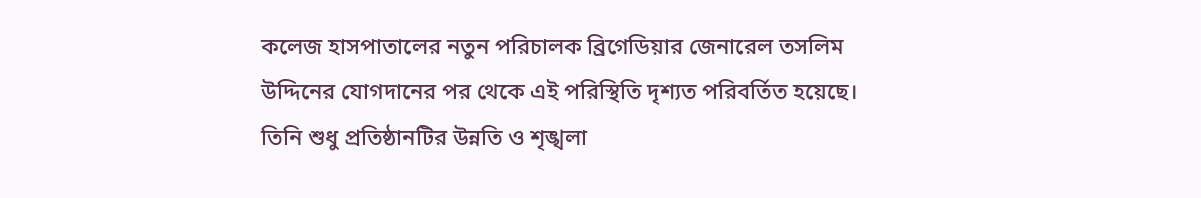কলেজ হাসপাতালের নতুন পরিচালক ব্রিগেডিয়ার জেনারেল তসলিম উদ্দিনের যোগদানের পর থেকে এই পরিস্থিতি দৃশ্যত পরিবর্তিত হয়েছে। তিনি শুধু প্রতিষ্ঠানটির উন্নতি ও শৃঙ্খলা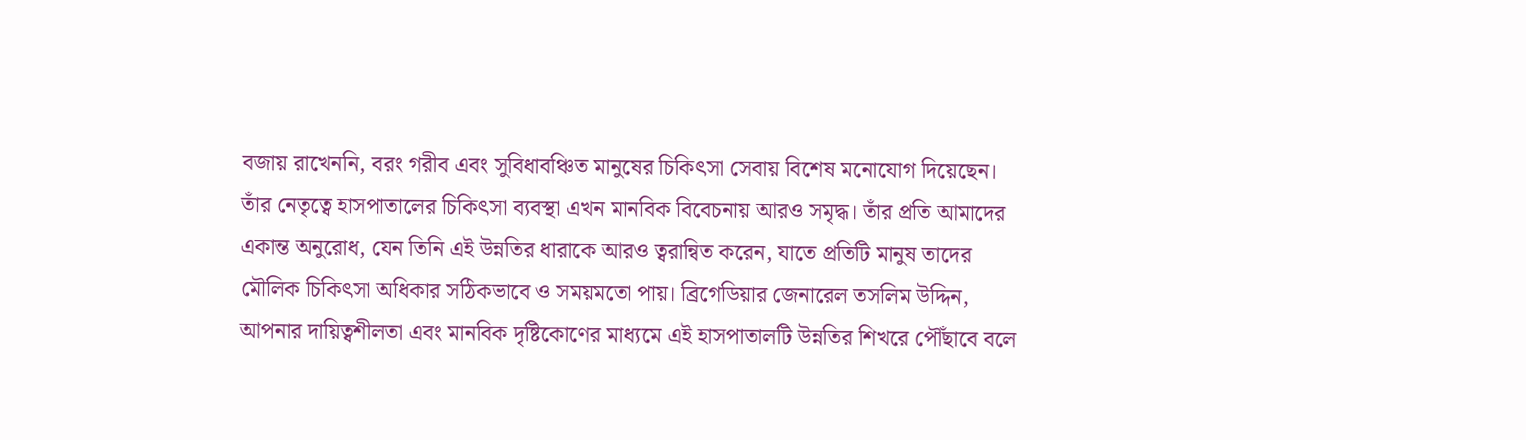বজায় রাখেননি, বরং গরীব এবং সুবিধাবঞ্চিত মানুষের চিকিৎসা সেবায় বিশেষ মনোযোগ দিয়েছেন। তাঁর নেতৃত্বে হাসপাতালের চিকিৎসা ব্যবস্থা এখন মানবিক বিবেচনায় আরও সমৃদ্ধ। তাঁর প্রতি আমাদের একান্ত অনুরোধ, যেন তিনি এই উন্নতির ধারাকে আরও ত্বরান্বিত করেন, যাতে প্রতিটি মানুষ তাদের মৌলিক চিকিৎসা অধিকার সঠিকভাবে ও সময়মতো পায়। ব্রিগেডিয়ার জেনারেল তসলিম উদ্দিন, আপনার দায়িত্বশীলতা এবং মানবিক দৃষ্টিকোণের মাধ্যমে এই হাসপাতালটি উন্নতির শিখরে পৌঁছাবে বলে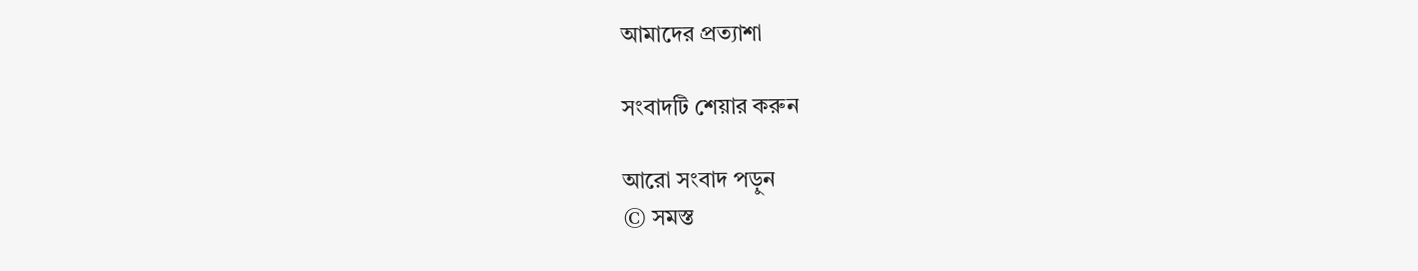আমাদের প্রত্যাশা

সংবাদটি শেয়ার করুন

আরো সংবাদ পড়ুন
© সমস্ত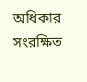অধিকার সংরক্ষিত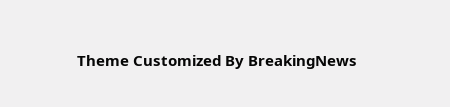Theme Customized By BreakingNews